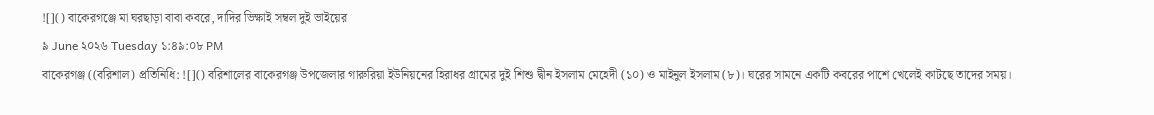![]() বাকেরগঞ্জে মা ঘরছাড়া বাবা কবরে, দাদির ভিক্ষাই সম্বল দুই ভাইয়ের
৯ June ২০২৬ Tuesday ১:৪৯:০৮ PM
বাকেরগঞ্জ ((বরিশাল) প্রতিনিধি: ![]() বরিশালের বাকেরগঞ্জ উপজেলার গারুরিয়া ইউনিয়নের হিরাধর গ্রামের দুই শিশু দ্বীন ইসলাম মেহেদী (১০) ও মাইনুল ইসলাম (৮)। ঘরের সামনে একটি কবরের পাশে খেলেই কাটছে তাদের সময়।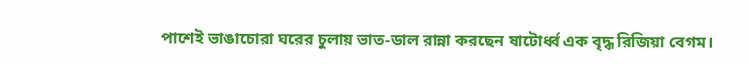পাশেই ভাঙাচোরা ঘরের চুলায় ভাত-ডাল রান্না করছেন ষাটোর্ধ্ব এক বৃদ্ধ রিজিয়া বেগম।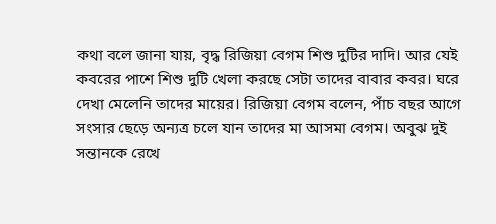কথা বলে জানা যায়, বৃদ্ধ রিজিয়া বেগম শিশু দুটির দাদি। আর যেই কবরের পাশে শিশু দুটি খেলা করছে সেটা তাদের বাবার কবর। ঘরে দেখা মেলেনি তাদের মায়ের। রিজিয়া বেগম বলেন, পাঁচ বছর আগে সংসার ছেড়ে অন্যত্র চলে যান তাদের মা আসমা বেগম। অবুঝ দুই সন্তানকে রেখে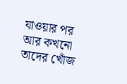যাওয়ার পর আর কখনো তাদের খোঁজ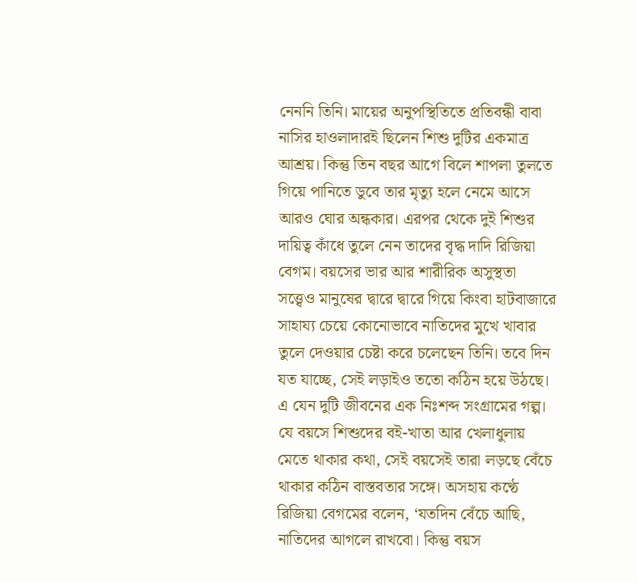নেননি তিনি। মায়ের অনুপস্থিতিতে প্রতিবন্ধী বাবা নাসির হাওলাদারই ছিলেন শিশু দুটির একমাত্র আশ্রয়। কিন্তু তিন বছর আগে বিলে শাপলা তুলতে গিয়ে পানিতে ডুবে তার মৃত্যু হলে নেমে আসে আরও ঘোর অন্ধকার। এরপর থেকে দুই শিশুর দায়িত্ব কাঁধে তুলে নেন তাদের বৃদ্ধ দাদি রিজিয়া বেগম। বয়সের ভার আর শারীরিক অসুস্থতা সত্ত্বেও মানুষের দ্বারে দ্বারে গিয়ে কিংবা হাটবাজারে সাহায্য চেয়ে কোনোভাবে নাতিদের মুখে খাবার তুলে দেওয়ার চেষ্টা করে চলেছেন তিনি। তবে দিন যত যাচ্ছে, সেই লড়াইও ততো কঠিন হয়ে উঠছে। এ যেন দুটি জীবনের এক নিঃশব্দ সংগ্রামের গল্প। যে বয়সে শিশুদের বই-খাতা আর খেলাধুলায় মেতে থাকার কথা, সেই বয়সেই তারা লড়ছে বেঁচে থাকার কঠিন বাস্তবতার সঙ্গে। অসহায় কণ্ঠে রিজিয়া বেগমের বলেন, ‘যতদিন বেঁচে আছি, নাতিদের আগলে রাখবো। কিন্তু বয়স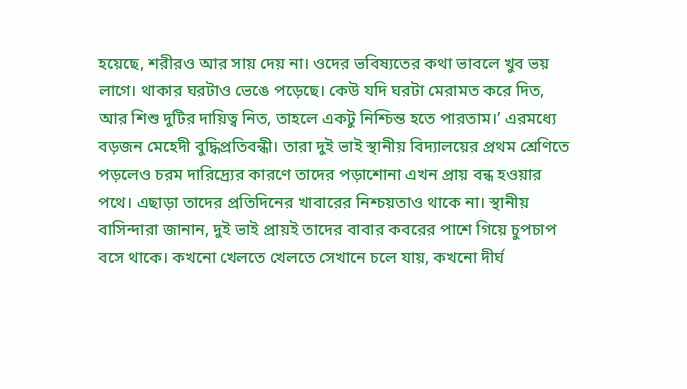হয়েছে, শরীরও আর সায় দেয় না। ওদের ভবিষ্যতের কথা ভাবলে খুব ভয় লাগে। থাকার ঘরটাও ভেঙে পড়েছে। কেউ যদি ঘরটা মেরামত করে দিত, আর শিশু দুটির দায়িত্ব নিত, তাহলে একটু নিশ্চিন্ত হতে পারতাম।’ এরমধ্যে বড়জন মেহেদী বুদ্ধিপ্রতিবন্ধী। তারা দুই ভাই স্থানীয় বিদ্যালয়ের প্রথম শ্রেণিতে পড়লেও চরম দারিদ্র্যের কারণে তাদের পড়াশোনা এখন প্রায় বন্ধ হওয়ার পথে। এছাড়া তাদের প্রতিদিনের খাবারের নিশ্চয়তাও থাকে না। স্থানীয় বাসিন্দারা জানান, দুই ভাই প্রায়ই তাদের বাবার কবরের পাশে গিয়ে চুপচাপ বসে থাকে। কখনো খেলতে খেলতে সেখানে চলে যায়, কখনো দীর্ঘ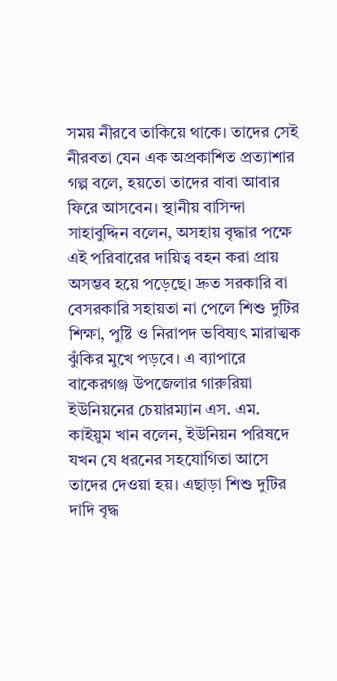সময় নীরবে তাকিয়ে থাকে। তাদের সেই নীরবতা যেন এক অপ্রকাশিত প্রত্যাশার গল্প বলে, হয়তো তাদের বাবা আবার ফিরে আসবেন। স্থানীয় বাসিন্দা সাহাবুদ্দিন বলেন, অসহায় বৃদ্ধার পক্ষে এই পরিবারের দায়িত্ব বহন করা প্রায় অসম্ভব হয়ে পড়েছে। দ্রুত সরকারি বা বেসরকারি সহায়তা না পেলে শিশু দুটির শিক্ষা, পুষ্টি ও নিরাপদ ভবিষ্যৎ মারাত্মক ঝুঁকির মুখে পড়বে। এ ব্যাপারে বাকেরগঞ্জ উপজেলার গারুরিয়া ইউনিয়নের চেয়ারম্যান এস. এম. কাইয়ুম খান বলেন, ইউনিয়ন পরিষদে যখন যে ধরনের সহযোগিতা আসে তাদের দেওয়া হয়। এছাড়া শিশু দুটির দাদি বৃদ্ধ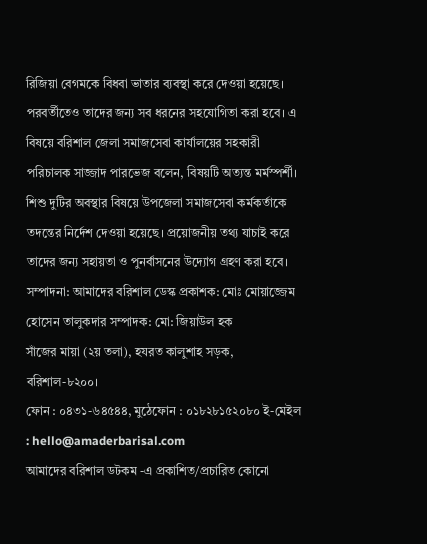রিজিয়া বেগমকে বিধবা ভাতার ব্যবস্থা করে দেওয়া হয়েছে। পরবর্তীতেও তাদের জন্য সব ধরনের সহযোগিতা করা হবে। এ বিষয়ে বরিশাল জেলা সমাজসেবা কার্যালয়ের সহকারী পরিচালক সাজ্জাদ পারভেজ বলেন, বিষয়টি অত্যন্ত মর্মস্পর্শী। শিশু দুটির অবস্থার বিষয়ে উপজেলা সমাজসেবা কর্মকর্তাকে তদন্তের নির্দেশ দেওয়া হয়েছে। প্রয়োজনীয় তথ্য যাচাই করে তাদের জন্য সহায়তা ও পুনর্বাসনের উদ্যোগ গ্রহণ করা হবে। সম্পাদনা: আমাদের বরিশাল ডেস্ক প্রকাশক: মোঃ মোয়াজ্জেম হোসেন তালুকদার সম্পাদক: মো: জিয়াউল হক
সাঁজের মায়া (২য় তলা), হযরত কালুশাহ সড়ক, বরিশাল-৮২০০।
ফোন : ০৪৩১-৬৪৫৪৪, মুঠেফোন : ০১৮২৮১৫২০৮০ ই-মেইল : hello@amaderbarisal.com
আমাদের বরিশাল ডটকম -এ প্রকাশিত/প্রচারিত কোনো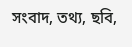সংবাদ, তথ্য, ছবি,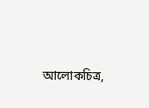আলোকচিত্র,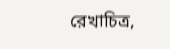রেখাচিত্র,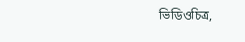ভিডিওচিত্র,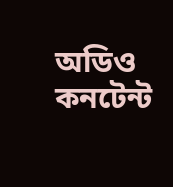অডিও কনটেন্ট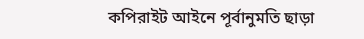কপিরাইট আইনে পূর্বানুমতি ছাড়া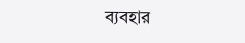ব্যবহার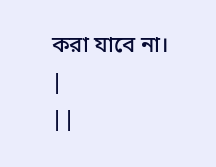করা যাবে না। |
||